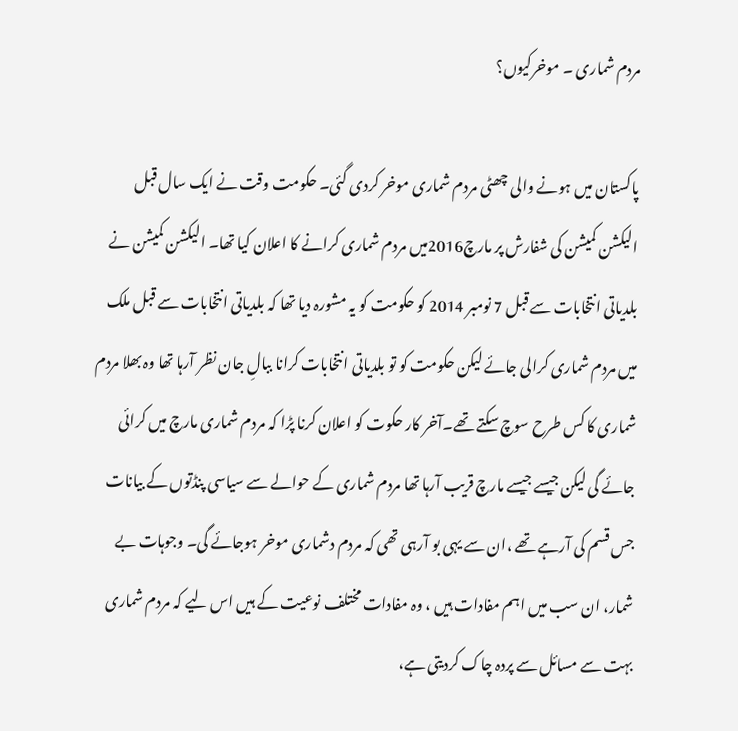مردم شماری ۔ موخرکیوں؟

پاکستان میں ہونے والی چھٹی مردم شماری موخر کردی گئی۔ حکومت وقت نے ایک سال قبل الیکشن کمیشن کی شفارش پر مارچ2016میں مردم شماری کرانے کا اعلان کیا تھا۔ الیکشن کمیشن نے بلدیاتی انتخابات سے قبل 7 نومبر 2014 کو حکومت کو یہ مشورہ دیا تھا کہ بلدیاتی انتخابات سے قبل ملک میں مردم شماری کرالی جائے لیکن حکومت کو تو بلدیاتی انتخابات کرانا ببالِ جان نظر آرہا تھا وہ بھلا مردم شماری کا کس طرح سوچ سکتے تھے۔آخر کار حکوت کو اعلان کرنا پڑا کہ مردم شماری مارچ میں کرائی جائے گی لیکن جیسے جیسے مارچ قریب آرہا تھا مردم شماری کے حوالے سے سیاسی پنڈتوں کے بیانات جس قسم کی آرہے تھے ،ان سے یہی بو آرہی تھی کہ مردم دشماری موخر ہوجائے گی۔ وجوہات بے شمار، ان سب میں اہم مفادات ہیں ، وہ مفادات مختلف نوعیت کے ہیں اس لیے کہ مردم شماری بہت سے مسائل سے پردہ چاک کردیتی ہے،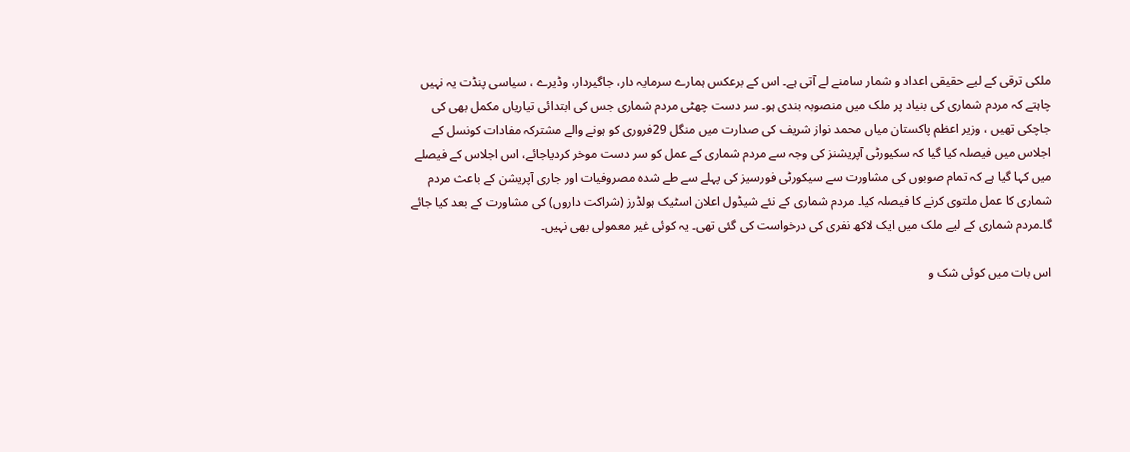ملکی ترقی کے لیے حقیقی اعداد و شمار سامنے لے آتی ہے۔ اس کے برعکس ہمارے سرمایہ دار، جاگیردار، وڈیرے ، سیاسی پنڈت یہ نہیں چاہتے کہ مردم شماری کی بنیاد پر ملک میں منصوبہ بندی ہو۔ سر دست چھٹی مردم شماری جس کی ابتدائی تیاریاں مکمل بھی کی جاچکی تھیں ، وزیر اعظم پاکستان میاں محمد نواز شریف کی صدارت میں منگل 29فروری کو ہونے والے مشترکہ مفادات کونسل کے اجلاس میں فیصلہ کیا گیا کہ سکیورٹی آپریشنز کی وجہ سے مردم شماری کے عمل کو سر دست موخر کردیاجائے، اس اجلاس کے فیصلے میں کہا گیا ہے کہ تمام صوبوں کی مشاورت سے سیکورٹی فورسیز کی پہلے سے طے شدہ مصروفیات اور جاری آپریشن کے باعث مردم شماری کا عمل ملتوی کرنے کا فیصلہ کیا۔ مردم شماری کے نئے شیڈول اعلان اسٹیک ہولڈرز (شراکت داروں) کی مشاورت کے بعد کیا جائے گا۔مردم شماری کے لیے ملک میں ایک لاکھ نفری کی درخواست کی گئی تھی۔ یہ کوئی غیر معمولی بھی نہیں۔

اس بات میں کوئی شک و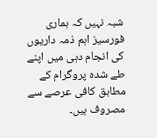شبہ نہیں کہ ہماری فورسیز اہم ذمہ داریوں کی انجام دہی میں اپنے طے شدہ پروگرام کے مطابق کافی عرصے سے مصروف ہیں۔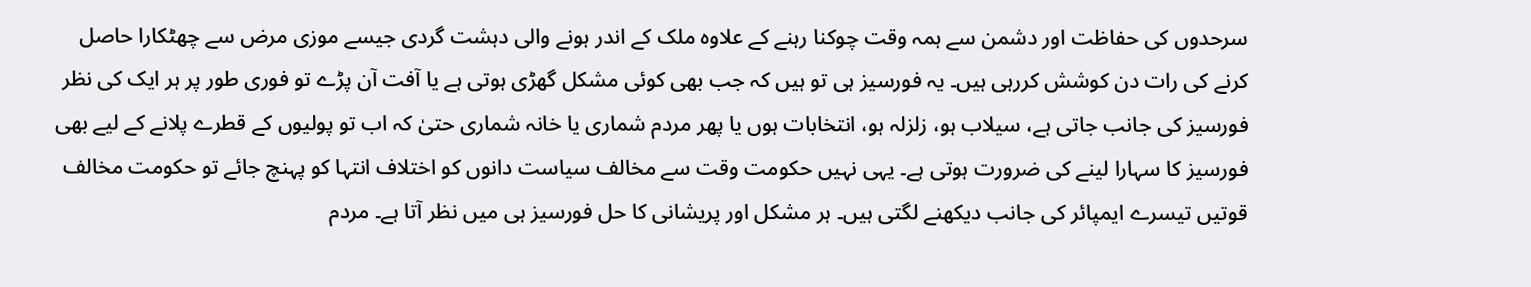سرحدوں کی حفاظت اور دشمن سے ہمہ وقت چوکنا رہنے کے علاوہ ملک کے اندر ہونے والی دہشت گردی جیسے موزی مرض سے چھٹکارا حاصل کرنے کی رات دن کوشش کررہی ہیں۔ یہ فورسیز ہی تو ہیں کہ جب بھی کوئی مشکل گھڑی ہوتی ہے یا آفت آن پڑے تو فوری طور پر ہر ایک کی نظر فورسیز کی جانب جاتی ہے، سیلاب ہو، زلزلہ ہو، انتخابات ہوں یا پھر مردم شماری یا خانہ شماری حتیٰ کہ اب تو پولیوں کے قطرے پلانے کے لیے بھی فورسیز کا سہارا لینے کی ضرورت ہوتی ہے۔ یہی نہیں حکومت وقت سے مخالف سیاست دانوں کو اختلاف انتہا کو پہنچ جائے تو حکومت مخالف قوتیں تیسرے ایمپائر کی جانب دیکھنے لگتی ہیں۔ ہر مشکل اور پریشانی کا حل فورسیز ہی میں نظر آتا ہے۔ مردم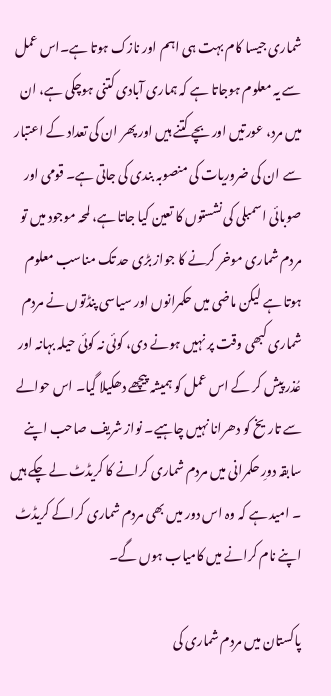شماری جیسا کام بہت ہی اہم اور نازک ہوتا ہے۔اس عمل سے یہ معلوم ہوجاتا ہے کہ ہماری آبادی کتنی ہوچکی ہے، ان میں مرد، عورتیں اور بچے کتنے ہیں اور پھر ان کی تعداد کے اعتبار سے ان کی ضروریات کی منصوبہ بندی کی جاتی ہے۔ قومی اور صوبائی اسمبلی کی نشستوں کا تعین کیا جاتا ہے، لمحہ موجود میں تو مردم شماری موخر کرنے کا جواز بڑی حد تک مناسب معلوم ہوتا ہے لیکن ماضی میں حکمرانوں اور سیاسی پنڈتوں نے مردم شماری کبھی وقت پر نہیں ہونے دی، کوئی نہ کوئی حیلہ بہانہ اور عُذر پیش کر کے اس عمل کو ہمیشہ پیچھے دھکیلا گیا۔ اس حوالے سے تاریخ کو دھرانا نہیں چاہیے۔ نواز شریف صاحب اپنے سابقہ دورِ حکمرانی میں مردم شماری کرانے کا کریڈٹ لے چکے ہیں ۔ امید ہے کہ وہ اس دور میں بھی مردم شماری کراکے کریڈٹ اپنے نام کرانے میں کامیاب ہوں گے۔

پاکستان میں مردم شماری کی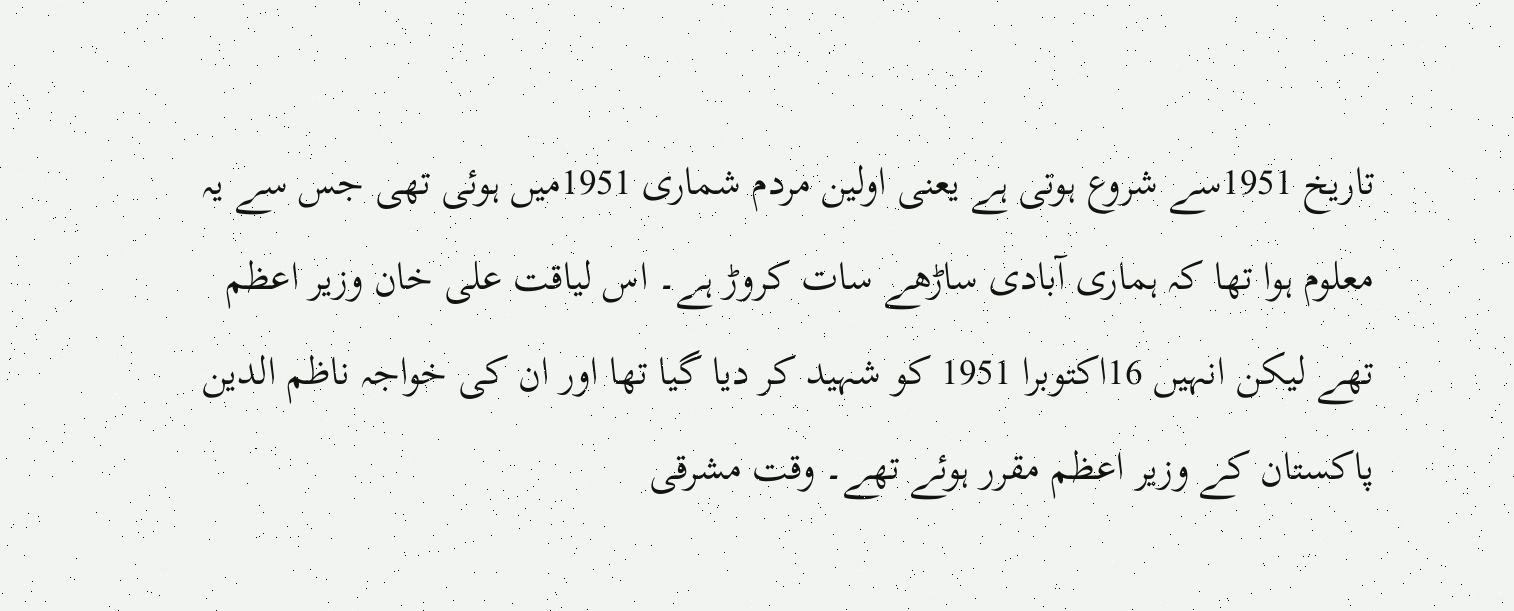تاریخ 1951سے شروع ہوتی ہے یعنی اولین مردم شماری 1951میں ہوئی تھی جس سے یہ معلوم ہوا تھا کہ ہماری آبادی ساڑھے سات کروڑ ہے۔ اس لیاقت علی خان وزیر اعظم تھے لیکن انہیں 16اکتوبرا 1951 کو شہید کر دیا گیا تھا اور ان کی خواجہ ناظم الدین پاکستان کے وزیر اعظم مقرر ہوئے تھے۔ وقت مشرقی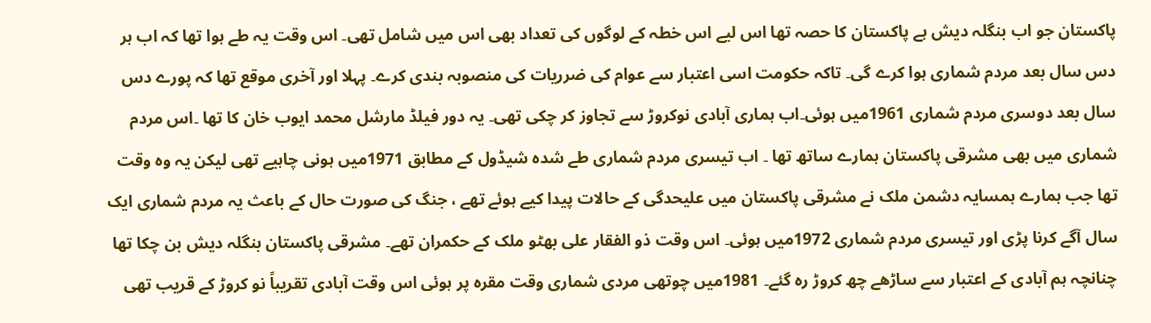پاکستان جو اب بنگلہ دیش ہے پاکستان کا حصہ تھا اس لیے اس خطہ کے لوگوں کی تعداد بھی اس میں شامل تھی۔ اس وقت یہ طے ہوا تھا کہ اب ہر دس سال بعد مردم شماری ہوا کرے گی۔ تاکہ حکومت اسی اعتبار سے عوام کی ضرریات کی منصوبہ بندی کرے۔ پہلا اور آخری موقع تھا کہ پورے دس سال بعد دوسری مردم شماری 1961میں ہوئی۔اب ہماری آبادی نوکروڑ سے تجاوز کر چکی تھی۔ یہ دور فیلڈ مارشل محمد ایوب خان کا تھا ۔اس مردم شماری میں بھی مشرقی پاکستان ہمارے ساتھ تھا ۔ اب تیسری مردم شماری طے شدہ شیڈول کے مطابق 1971میں ہونی چاہیے تھی لیکن یہ وہ وقت تھا جب ہمارے ہمسایہ دشمن ملک نے مشرقی پاکستان میں علیحدگی کے حالات پیدا کیے ہوئے تھے ، جنگ کی صورت حال کے باعث یہ مردم شماری ایک سال آگے کرنا پڑی اور تیسری مردم شماری 1972میں ہوئی۔ اس وقت ذو الفقار علی بھٹو ملک کے حکمران تھے۔ مشرقی پاکستان بنگلہ دیش بن چکا تھا چنانچہ ہم آبادی کے اعتبار سے ساڑھے چھ کروڑ رہ گئے۔ 1981میں چوتھی مردی شماری وقت مقرہ پر ہوئی اس وقت آبادی تقریباً نو کروڑ کے قریب تھی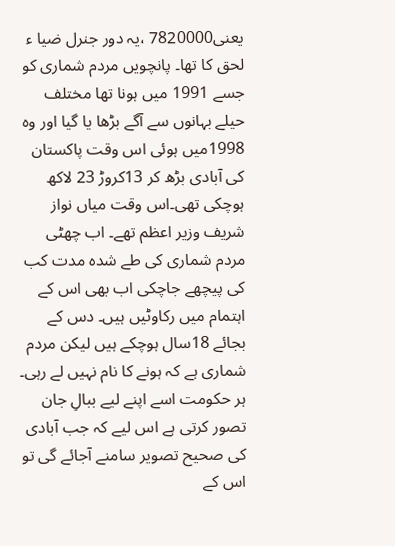یعنی7820000 ،یہ دور جنرل ضیا ء لحق کا تھا۔ پانچویں مردم شماری کو جسے 1991 میں ہونا تھا مختلف حیلے بہانوں سے آگے بڑھا یا گیا اور وہ 1998میں ہوئی اس وقت پاکستان کی آبادی بڑھ کر 13کروڑ 23 لاکھ ہوچکی تھی۔اس وقت میاں نواز شریف وزیر اعظم تھے۔ اب چھٹی مردم شماری کی طے شدہ مدت کب کی پیچھے جاچکی اب بھی اس کے اہتمام میں رکاوٹیں ہیں۔ دس کے بجائے 18سال ہوچکے ہیں لیکن مردم شماری ہے کہ ہونے کا نام نہیں لے رہی۔ ہر حکومت اسے اپنے لیے ببالِ جان تصور کرتی ہے اس لیے کہ جب آبادی کی صحیح تصویر سامنے آجائے گی تو اس کے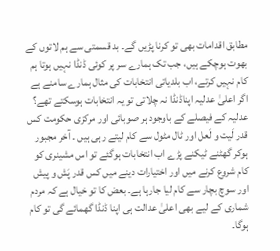مطابق اقدامات بھی تو کرنا پڑیں گے۔ بد قسمتی سے ہم لاتوں کے بھوت ہوچکے ہیں، جب تک ہمارے سر پر کوئی ڈنڈا نہیں ہوتا ہم کام نہیں کرتے، اب بلدیاتی انتخابات کی مثال ہمارے سامنے ہے اگر اعلیٰ عدلیہ اپناڈنڈا نہ چلاتی تو یہ انتخابات ہوسکتے تھے؟ عدلیہ کے فیصلے کے باوجود ہر صوبائی اور مرکزی حکومت کس قدر لَیت و لَعل اور ٹال مٹول سے کام لیتے رہی ہیں ۔ آخر مجبور ہوکر گھٹنے ٹیکنے پڑے اب انتخابات ہوگئے تو اس مشینری کو کام شروع کرنے میں اور اختیارات دینے میں کس قدر پَش و پیش اور سوچ بچار سے کام لیا جارہا ہے۔ بعض کا تو خیال ہے کہ مردم شماری کے لیے بھی اعلیٰ عدالت ہی اپنا ڈنڈا گھمائے گی تو کام ہوگا۔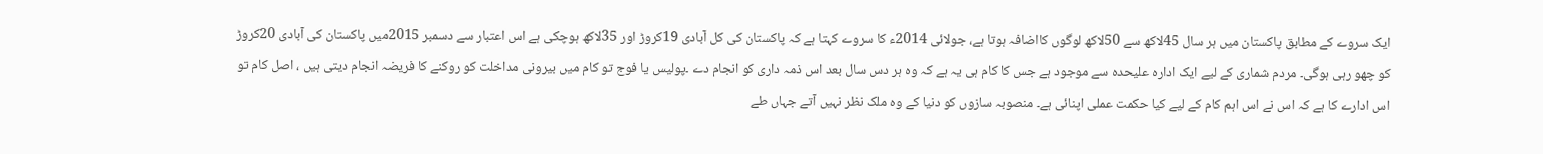ایک سروے کے مطابق پاکستان میں ہر سال 45لاکھ سے 50لاکھ لوگوں کااضافہ ہوتا ہے، جولائی 2014ء کا سروے کہتا ہے کہ پاکستان کی کل آبادی 19کروڑ اور 35لاکھ ہوچکی ہے اس اعتبار سے دسمبر 2015میں پاکستان کی آبادی 20کروڑ کو چھو رہی ہوگی۔ مردم شماری کے لیے ایک ادارہ علیحدہ سے موجود ہے جس کا کام ہی یہ ہے کہ وہ ہر دس سال بعد اس ذمہ داری کو انجام دے ۔پولیس یا فوج تو کام میں بیرونی مداخلت کو روکنے کا فریضہ انجام دیتی ہیں ، اصل کام تو اس ادارے کا ہے کہ اس نے اس اہم کام کے لیے کیا حکمت عملی اپنائی ہے۔ منصوبہ سازوں کو دنیا کے وہ ملک نظر نہیں آتے جہاں طے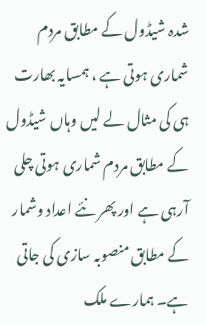شدہ شیڈول کے مطابق مردم شماری ہوتی ہے ، ہمسایہ بھارت ہی کی مثال لے لیں وہاں شیڈول کے مطابق مردم شماری ہوتی چلی آرہی ہے اور پھر نئے اعداد وشمار کے مطابق منصوبہ سازی کی جاتی ہے۔ ہمارے ملک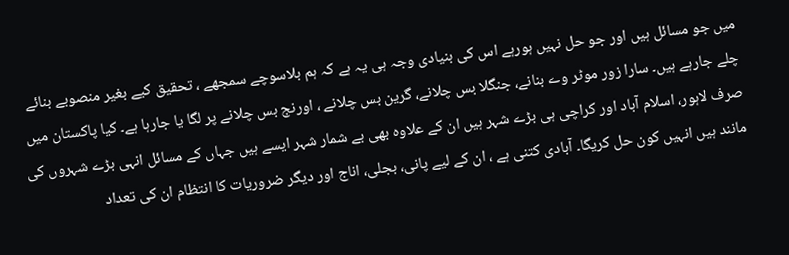میں جو مسائل ہیں اور جو حل نہیں ہورہے اس کی بنیادی وجہ ہی یہ ہے کہ ہم بلاسوچے سمجھے ، تحقیق کیے بغیر منصوبے بنائے چلے جارہے ہیں۔ سارا زور موٹر وے بنانے، جنگلا بس چلانے، گرین بس چلانے ، اورنج بس چلانے پر لگا یا جارہا ہے۔ کیا پاکستان میں صرف لاہور، اسلام آباد اور کراچی ہی بڑے شہر ہیں ان کے علاوہ بھی بے شمار شہر ایسے ہیں جہاں کے مسائل انہی بڑے شہروں کی مانند ہیں انہیں کون حل کریگا۔ آبادی کتنی ہے ، ان کے لیے پانی، بجلی، اناج اور دیگر ضروریات کا انتظام ان کی تعداد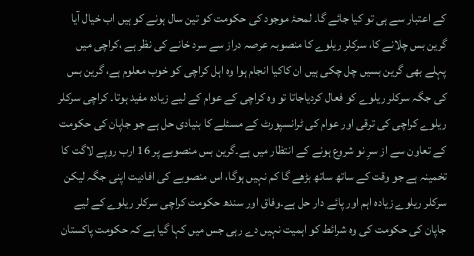کے اعتبار سے ہی تو کیا جائے گا۔ لمحۂ موجود کی حکومت کو تین سال ہونے کو ہیں اب خیال آیا گرین بس چلانے کا، سرکلر ریلوے کا منصوبہ عرصہ دراز سے سرد خانے کی نظر ہے ،کراچی میں پہلے بھی گرین بسیں چل چکی ہیں ان کاکیا انجام ہوا وہ اہل کراچی کو خوب معلوم ہے، گرین بس کی جگہ سرکلر ریلوے کو فعال کردیاجاتا تو وہ کراچی کے عوام کے لیے زیادہ مفید ہوتا۔ کراچی سرکلر ریلوے کراچی کی ترقی اور عوام کی ٹرانسپورٹ کے مسئلے کا بنیادی حل ہے جو جاپان کی حکومت کے تعاون سے از سرِ نو شروع ہونے کے انتظار میں ہے۔گرین بس منصوبے پر 16 ارب روپے لاگت کا تخمینہ ہے جو وقت کے ساتھ ساتھ بڑھے گا کم نہیں ہوگا، اس منصوبے کی افادیت اپنی جگہ لیکن سرکلر ریلوے زیادہ اہم اور پائے دار حل ہے۔وفاق اور سندھ حکومت کراچی سرکلر ریلوے کے لیے جاپان کی حکومت کی وہ شرائط کو اہمیت نہیں دے رہی جس میں کہا گیا ہے کہ حکومت پاکستان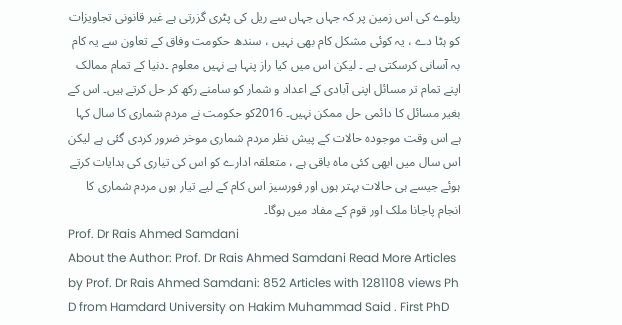ریلوے کی اس زمین پر کہ جہاں جہاں سے ریل کی پٹری گزرتی ہے غیر قانونی تجاویزات کو ہٹا دے ، یہ کوئی مشکل کام بھی نہیں ، سندھ حکومت وفاق کے تعاون سے یہ کام بہ آسانی کرسکتی ہے ۔ لیکن اس میں کیا راز پنہا ہے نہیں معلوم ۔دنیا کے تمام ممالک اپنے تمام تر مسائل اپنی آبادی کے اعداد و شمار کو سامنے رکھ کر حل کرتے ہیں۔ اس کے بغیر مسائل کا دائمی حل ممکن نہیں۔ 2016کو حکومت نے مردم شماری کا سال کہا ہے اس وقت موجودہ حالات کے پیش نظر مردم شماری موخر ضرور کردی گئی ہے لیکن اس سال میں ابھی کئی ماہ باقی ہے ، متعلقہ ادارے کو اس کی تیاری کی ہدایات کرتے ہوئے جیسے ہی حالات بہتر ہوں اور فورسیز اس کام کے لیے تیار ہوں مردم شماری کا انجام پاجانا ملک اور قوم کے مفاد میں ہوگا۔
Prof. Dr Rais Ahmed Samdani
About the Author: Prof. Dr Rais Ahmed Samdani Read More Articles by Prof. Dr Rais Ahmed Samdani: 852 Articles with 1281108 views Ph D from Hamdard University on Hakim Muhammad Said . First PhD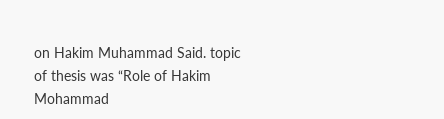on Hakim Muhammad Said. topic of thesis was “Role of Hakim Mohammad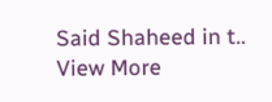Said Shaheed in t.. View More